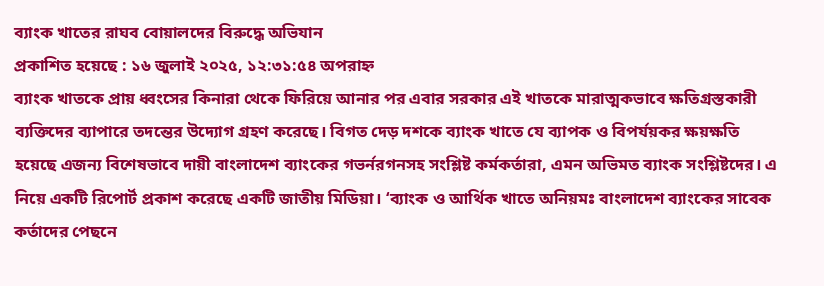ব্যাংক খাতের রাঘব বোয়ালদের বিরুদ্ধে অভিযান
প্রকাশিত হয়েছে : ১৬ জুলাই ২০২৫, ১২:৩১:৫৪ অপরাহ্ন
ব্যাংক খাতকে প্রায় ধ্বংসের কিনারা থেকে ফিরিয়ে আনার পর এবার সরকার এই খাতকে মারাত্মকভাবে ক্ষতিগ্রস্তকারী ব্যক্তিদের ব্যাপারে তদন্তের উদ্যোগ গ্রহণ করেছে। বিগত দেড় দশকে ব্যাংক খাতে যে ব্যাপক ও বিপর্যয়কর ক্ষয়ক্ষতি হয়েছে এজন্য বিশেষভাবে দায়ী বাংলাদেশ ব্যাংকের গভর্নরগনসহ সংশ্লিষ্ট কর্মকর্তারা, এমন অভিমত ব্যাংক সংশ্লিষ্টদের। এ নিয়ে একটি রিপোর্ট প্রকাশ করেছে একটি জাতীয় মিডিয়া। ‘ব্যাংক ও আর্থিক খাতে অনিয়মঃ বাংলাদেশ ব্যাংকের সাবেক কর্তাদের পেছনে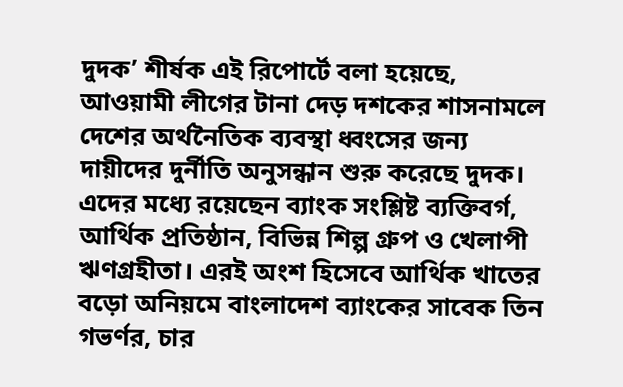দুদক’ শীর্ষক এই রিপোর্টে বলা হয়েছে, আওয়ামী লীগের টানা দেড় দশকের শাসনামলে দেশের অর্থনৈতিক ব্যবস্থা ধ্বংসের জন্য দায়ীদের দুর্নীতি অনুসন্ধান শুরু করেছে দুদক। এদের মধ্যে রয়েছেন ব্যাংক সংশ্লিষ্ট ব্যক্তিবর্গ, আর্থিক প্রতিষ্ঠান, বিভিন্ন শিল্প গ্রুপ ও খেলাপী ঋণগ্রহীতা। এরই অংশ হিসেবে আর্থিক খাতের বড়ো অনিয়মে বাংলাদেশ ব্যাংকের সাবেক তিন গভর্ণর, চার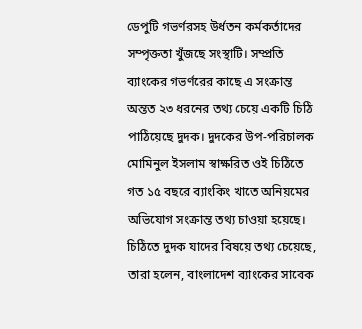ডেপুটি গভর্ণরসহ উর্ধতন কর্মকর্তাদের সম্পৃক্ততা খুঁজছে সংস্থাটি। সম্প্রতি ব্যাংকের গভর্ণরের কাছে এ সংক্রান্ত অন্তত ২৩ ধরনের তথ্য চেয়ে একটি চিঠি পাঠিয়েছে দুদক। দুদকের উপ-পরিচালক মোমিনুল ইসলাম স্বাক্ষরিত ওই চিঠিতে গত ১৫ বছরে ব্যাংকিং খাতে অনিয়মের অভিযোগ সংক্রান্ত তথ্য চাওয়া হয়েছে।
চিঠিতে দুদক যাদের বিষয়ে তথ্য চেয়েছে, তারা হলেন, বাংলাদেশ ব্যাংকের সাবেক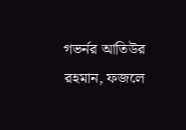গভর্নর আতিউর রহমান, ফজলে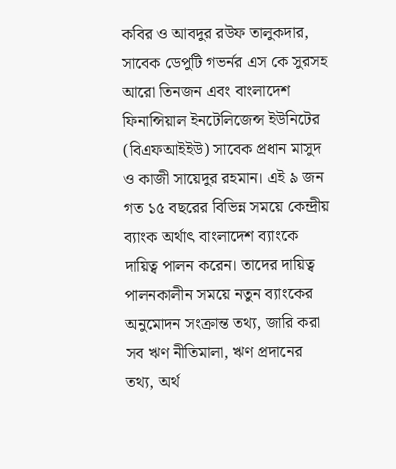কবির ও আবদুর রউফ তালুকদার, সাবেক ডেপুটি গভর্নর এস কে সুরসহ আরো তিনজন এবং বাংলাদেশ ফিনান্সিয়াল ইনটেলিজেন্স ইউনিটের (বিএফআইইউ) সাবেক প্রধান মাসুদ ও কাজী সায়েদুর রহমান। এই ৯ জন গত ১৫ বছরের বিভিন্ন সময়ে কেন্দ্রীয় ব্যাংক অর্থাৎ বাংলাদেশ ব্যাংকে দায়িত্ব পালন করেন। তাদের দায়িত্ব পালনকালীন সময়ে নতুন ব্যাংকের অনুমোদন সংক্রান্ত তথ্য, জারি করা সব ঋণ নীতিমালা, ঋণ প্রদানের তথ্য, অর্থ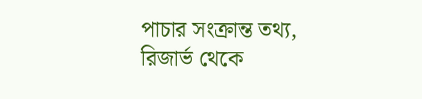পাচার সংক্রান্ত তথ্য, রিজার্ভ থেকে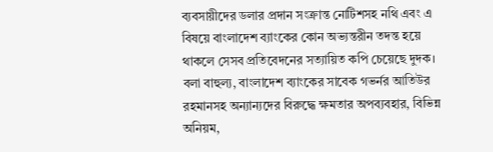ব্যবসায়ীদের ডলার প্রদান সংক্রান্ত নোটিশসহ নথি এবং এ বিষয়ে বাংলাদেশ ব্যাংকের কোন অভ্যন্তরীন তদন্ত হয়ে থাকলে সেসব প্রতিবেদনের সত্যায়িত কপি চেয়েছে দুদক।
বলা বাহুল্য, বাংলাদেশ ব্যাংকের সাবেক গভর্নর আতিউর রহমানসহ অন্যান্যদের বিরুদ্ধে ক্ষমতার অপব্যবহার, বিভিন্ন অনিয়ম,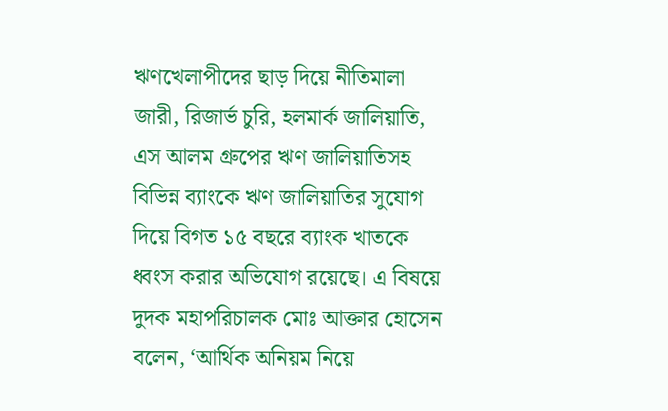ঋণখেলাপীদের ছাড় দিয়ে নীতিমালা জারী, রিজার্ভ চুরি, হলমার্ক জালিয়াতি, এস আলম গ্রুপের ঋণ জালিয়াতিসহ বিভিন্ন ব্যাংকে ঋণ জালিয়াতির সুযোগ দিয়ে বিগত ১৫ বছরে ব্যাংক খাতকে ধ্বংস করার অভিযোগ রয়েছে। এ বিষয়ে দুদক মহাপরিচালক মোঃ আক্তার হোসেন বলেন, ‘আর্থিক অনিয়ম নিয়ে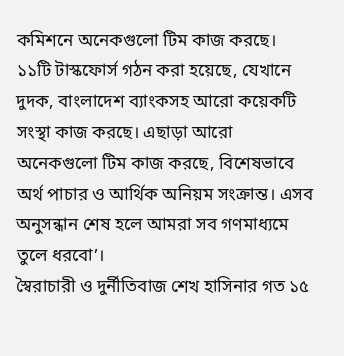কমিশনে অনেকগুলো টিম কাজ করছে। ১১টি টাস্কফোর্স গঠন করা হয়েছে, যেখানে দুদক, বাংলাদেশ ব্যাংকসহ আরো কয়েকটি সংস্থা কাজ করছে। এছাড়া আরো অনেকগুলো টিম কাজ করছে, বিশেষভাবে অর্থ পাচার ও আর্থিক অনিয়ম সংক্রান্ত। এসব অনুসন্ধান শেষ হলে আমরা সব গণমাধ্যমে তুলে ধরবো’।
স্বৈরাচারী ও দুর্নীতিবাজ শেখ হাসিনার গত ১৫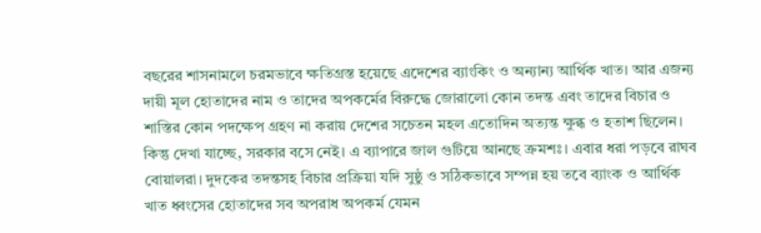বছরের শাসনামলে চরমভাবে ক্ষতিগ্রস্ত হয়েছে এদেশের ব্যাংকিং ও অন্যান্য আর্থিক খাত। আর এজন্য দায়ী মূল হোতাদের নাম ও তাদের অপকর্মের বিরুদ্ধে জোরালো কোন তদন্ত এবং তাদের বিচার ও শাস্তির কোন পদক্ষেপ গ্রহণ না করায় দেশের সচেতন মহল এতোদিন অত্যন্ত ক্ষুব্ধ ও হতাশ ছিলেন। কিন্তু দেখা যাচ্ছে, সরকার বসে নেই। এ ব্যাপারে জাল গুটিয়ে আনছে ক্রমশঃ। এবার ধরা পড়বে রাঘব বোয়ালরা। দুদকের তদন্তসহ বিচার প্রক্রিয়া যদি সুষ্ঠু ও সঠিকভাবে সম্পন্ন হয় তবে ব্যাংক ও আর্থিক খাত ধ্বংসের হোতাদের সব অপরাধ অপকর্ম যেমন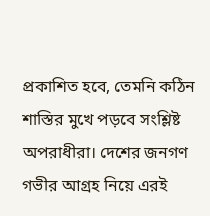প্রকাশিত হবে, তেমনি কঠিন শাস্তির মুখে পড়বে সংশ্লিষ্ট অপরাধীরা। দেশের জনগণ গভীর আগ্রহ নিয়ে এরই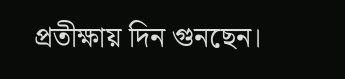প্রতীক্ষায় দিন গুনছেন।